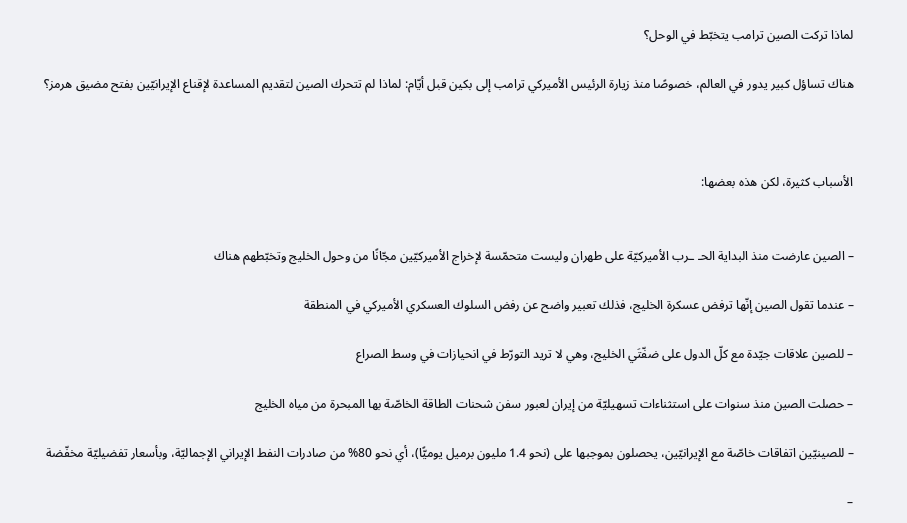لماذا تركت الصين ترامب يتخبّط في الوحل؟

هناك تساؤل كبير يدور في العالم، خصوصًا منذ زيارة الرئيس الأميركي ترامب إلى بكين قبل أيّام: لماذا لم تتحرك الصين لتقديم المساعدة لإقناع الإيرانيّين بفتح مضيق هرمز؟



الأسباب كثيرة، لكن هذه بعضها:


– الصين عارضت منذ البداية الحـ ـرب الأميركيّة على طهران وليست متحمّسة لإخراج الأميركيّين مجّانًا من وحول الخليج وتخبّطهم هناك

– عندما تقول الصين إنّها ترفض عسكرة الخليج، فذلك تعبير واضح عن رفض السلوك العسكري الأميركي في المنطقة

– للصين علاقات جيّدة مع كلّ الدول على ضفّتَي الخليج، وهي لا تريد التورّط في انحيازات في وسط الصراع

– حصلت الصين منذ سنوات على استثناءات تسهيليّة من إيران لعبور سفن شحنات الطاقة الخاصّة بها المبحرة من مياه الخليج

– للصينيّين اتفاقات خاصّة مع الإيرانيّين، يحصلون بموجبها على (نحو 1.4 مليون برميل يوميًّا)، أي نحو 80% من صادرات النفط الإيراني الإجماليّة، وبأسعار تفضيليّة مخفّضة

–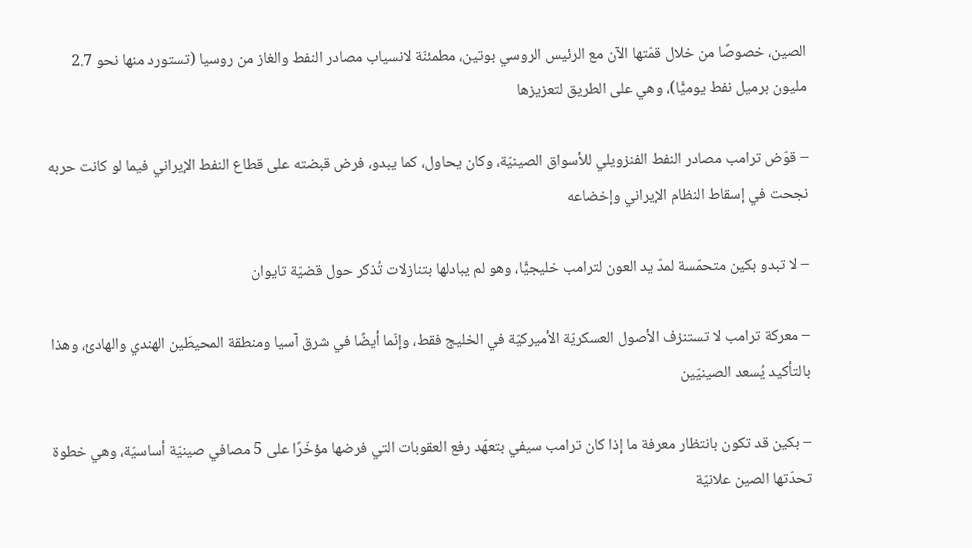الصين، خصوصًا من خلال قمّتها الآن مع الرئيس الروسي بوتين، مطمئنّة لانسياب مصادر النفط والغاز من روسيا (تستورد منها نحو 2.7 مليون برميل نفط يوميًّا)، وهي على الطريق لتعزيزها

– قوّض ترامب مصادر النفط الفنزويلي للأسواق الصينيّة، وكان يحاول، كما يبدو، فرض قبضته على قطاع النفط الإيراني فيما لو كانت حربه نجحت في إسقاط النظام الإيراني وإخضاعه

– لا تبدو بكين متحمّسة لمدّ يد العون لترامب خليجيًّا، وهو لم يبادلها بتنازلات تُذكر حول قضيّة تايوان

– معركة ترامب لا تستنزف الأصول العسكريّة الأميركيّة في الخليج فقط، وإنّما أيضًا في شرق آسيا ومنطقة المحيطَين الهندي والهادئ، وهذا بالتأكيد يُسعد الصينيّين

– بكين قد تكون بانتظار معرفة ما إذا كان ترامب سيفي بتعهّد رفع العقوبات التي فرضها مؤخّرًا على 5 مصافي صينيّة أساسيّة، وهي خطوة تحدّتها الصين علانيّة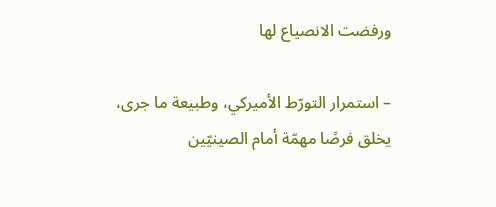ورفضت الانصياع لها

– استمرار التورّط الأميركي، وطبيعة ما جرى، يخلق فرصًا مهمّة أمام الصينيّين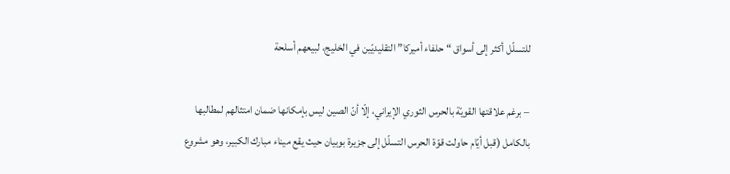للتسلّل أكثر إلى أسواق “حلفاء أميركا” التقليديّين في الخليج، لبيعهم أسلحة

– برغم علاقتها القويّة بالحرس الثوري الإيراني، إلّا أنّ الصين ليس بإمكانها ضمان امتثالهم لمطالبها بالكامل (قبل أيّام حاولت قوّة الحرس التسلّل إلى جزيرة بوبيان حيث يقع ميناء مبارك الكبير، وهو مشروع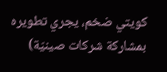كويتي ضخم، يجري تطويره بمشاركة شركات صينيّة)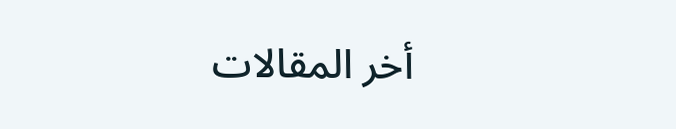أخر المقالات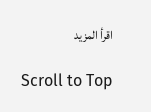اقرأ المزيد

Scroll to Top